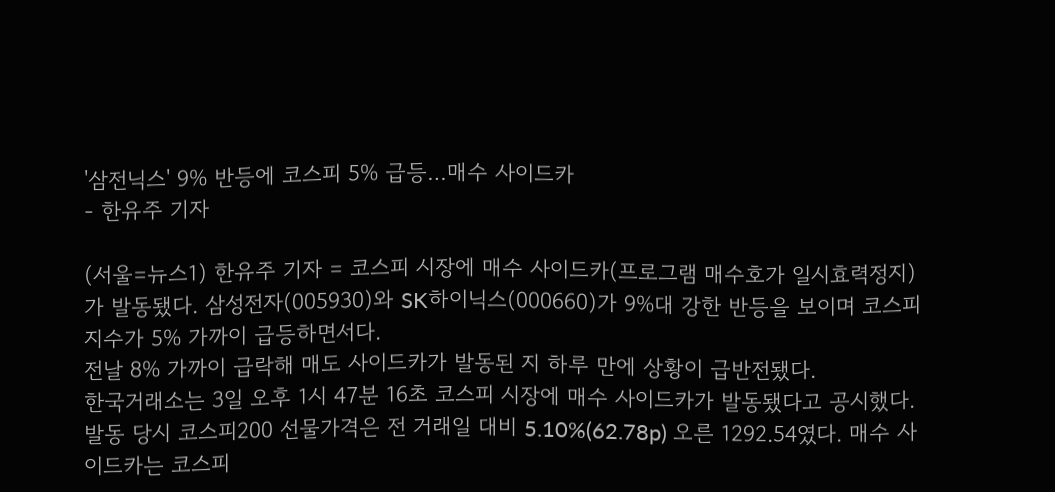'삼전닉스' 9% 반등에 코스피 5% 급등…매수 사이드카
- 한유주 기자

(서울=뉴스1) 한유주 기자 = 코스피 시장에 매수 사이드카(프로그램 매수호가 일시효력정지)가 발동됐다. 삼성전자(005930)와 SK하이닉스(000660)가 9%대 강한 반등을 보이며 코스피 지수가 5% 가까이 급등하면서다.
전날 8% 가까이 급락해 매도 사이드카가 발동된 지 하루 만에 상황이 급반전됐다.
한국거래소는 3일 오후 1시 47분 16초 코스피 시장에 매수 사이드카가 발동됐다고 공시했다.
발동 당시 코스피200 선물가격은 전 거래일 대비 5.10%(62.78p) 오른 1292.54였다. 매수 사이드카는 코스피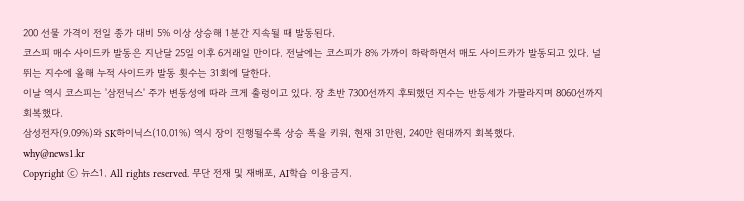200 선물 가격이 전일 종가 대비 5% 이상 상승해 1분간 지속될 때 발동된다.
코스피 매수 사이드카 발동은 지난달 25일 이후 6거래일 만이다. 전날에는 코스피가 8% 가까이 하락하면서 매도 사이드카가 발동되고 있다. 널뛰는 지수에 올해 누적 사이드카 발동 횟수는 31회에 달한다.
이날 역시 코스피는 '삼전닉스' 주가 변동성에 따라 크게 출렁이고 있다. 장 초반 7300선까지 후퇴했던 지수는 반등세가 가팔라지며 8060선까지 회복했다.
삼성전자(9.09%)와 SK하이닉스(10.01%) 역시 장이 진행될수록 상승 폭을 키워, 현재 31만원, 240만 원대까지 회복했다.
why@news1.kr
Copyright ⓒ 뉴스1. All rights reserved. 무단 전재 및 재배포, AI학습 이용금지.